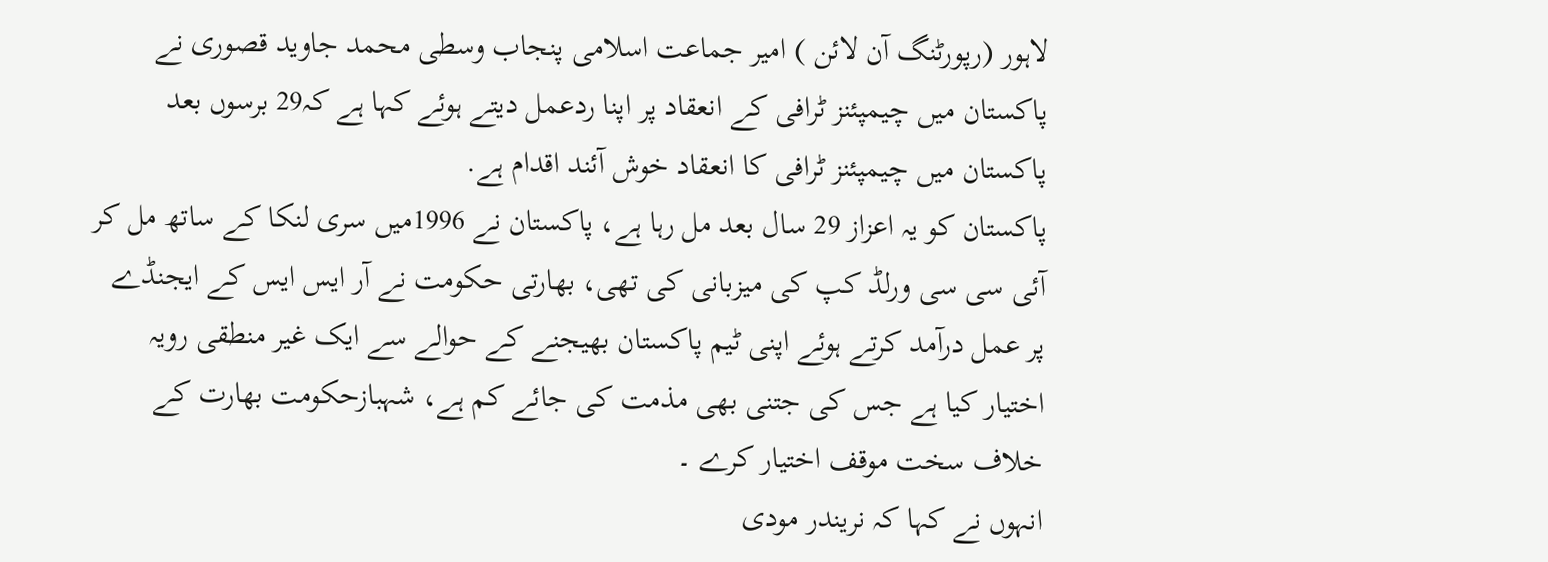لاہور (رپورٹنگ آن لائن ) امیر جماعت اسلامی پنجاب وسطی محمد جاوید قصوری نے پاکستان میں چیمپئنز ٹرافی کے انعقاد پر اپنا ردعمل دیتے ہوئے کہا ہے کہ29 برسوں بعد پاکستان میں چیمپئنز ٹرافی کا انعقاد خوش آئند اقدام ہے.
پاکستان کو یہ اعزاز 29 سال بعد مل رہا ہے، پاکستان نے 1996میں سری لنکا کے ساتھ مل کر آئی سی سی ورلڈ کپ کی میزبانی کی تھی، بھارتی حکومت نے آر ایس ایس کے ایجنڈے پر عمل درآمد کرتے ہوئے اپنی ٹیم پاکستان بھیجنے کے حوالے سے ایک غیر منطقی رویہ اختیار کیا ہے جس کی جتنی بھی مذمت کی جائے کم ہے، شہبازحکومت بھارت کے خلاف سخت موقف اختیار کرے ۔
انہوں نے کہا کہ نریندر مودی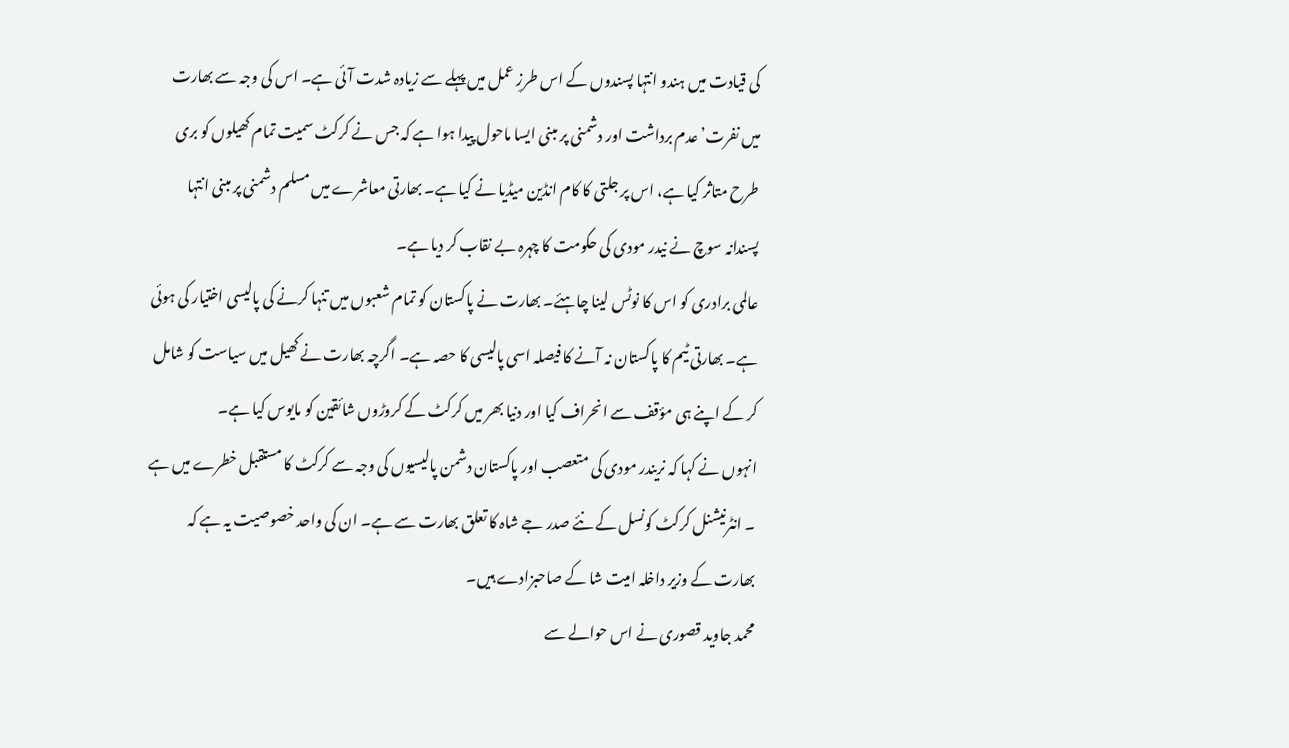کی قیادت میں ہندو انتہا پسندوں کے اس طرزِ عمل میں پہلے سے زیادہ شدت آئی ہے۔ اس کی وجہ سے بھارت میں نفرت’ عدم برداشت اور دشمنی پر مبنی ایسا ماحول پیدا ہوا ہے کہ جس نے کرکٹ سمیت تمام کھیلوں کو بری طرح متاثر کیا ہے، اس پر جلتی کا کام انڈین میڈیا نے کیا ہے۔ بھارتی معاشرے میں مسلم دشمنی پر مبنی انتہا پسندانہ سوچ نے نیدر مودی کی حکومت کا چہرہ بے نقاب کر دیا ہے۔
عالمی برادری کو اس کا نوٹس لینا چاہئے۔ بھارت نے پاکستان کو تمام شعبوں میں تنہا کرنے کی پالیسی اختیار کی ہوئی ہے۔ بھارتی ٹیم کا پاکستان نہ آنے کا فیصلہ اسی پالیسی کا حصہ ہے۔ اگرچہ بھارت نے کھیل میں سیاست کو شامل کر کے اپنے ہی مؤقف سے انحراف کیا اور دنیا بھر میں کرکٹ کے کروڑوں شائقین کو مایوس کیا ہے۔
انہوں نے کہا کہ نریندر مودی کی متعصب اور پاکستان دشمن پالیسیوں کی وجہ سے کرکٹ کا مستقبل خطرے میں ہے ۔ انٹرنیشنل کرکٹ کونسل کے نئے صدر جے شاہ کا تعلق بھارت سے ہے۔ ان کی واحد خصوصیت یہ ہے کہ بھارت کے وزیر داخلہ امیت شا کے صاحبزادے ہیں۔
محمد جاوید قصوری نے اس حوالے سے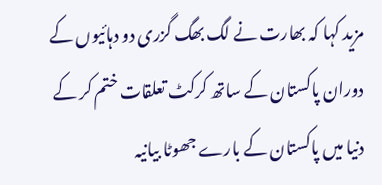مزید کہا کہ بھارت نے لگ بھگ گزری دو دہائیوں کے دوران پاکستان کے ساتھ کرکٹ تعلقات ختم کر کے دنیا میں پاکستان کے بارے جھوٹا بیانیہ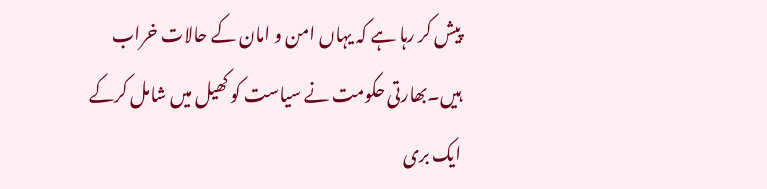پیش کر رہا ہے کہ یہاں امن و امان کے حالات خراب ہیں۔بھارتی حکومت نے سیاست کو کھیل میں شامل کرکے ایک بری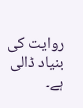روایت کی بنیاد ڈالی ہے۔